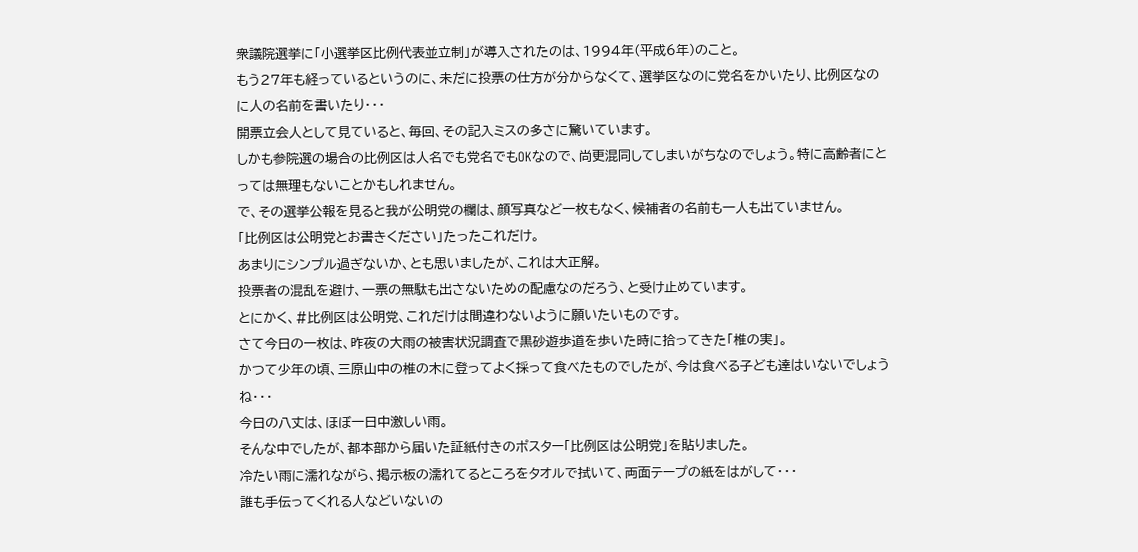衆議院選挙に「小選挙区比例代表並立制」が導入されたのは、1994年(平成6年)のこと。
もう27年も経っているというのに、未だに投票の仕方が分からなくて、選挙区なのに党名をかいたり、比例区なのに人の名前を書いたり・・・
開票立会人として見ていると、毎回、その記入ミスの多さに驚いています。
しかも参院選の場合の比例区は人名でも党名でもOKなので、尚更混同してしまいがちなのでしょう。特に高齢者にとっては無理もないことかもしれません。
で、その選挙公報を見ると我が公明党の欄は、顔写真など一枚もなく、候補者の名前も一人も出ていません。
「比例区は公明党とお書きください」たったこれだけ。
あまりにシンプル過ぎないか、とも思いましたが、これは大正解。
投票者の混乱を避け、一票の無駄も出さないための配慮なのだろう、と受け止めています。
とにかく、#比例区は公明党、これだけは間違わないように願いたいものです。
さて今日の一枚は、昨夜の大雨の被害状況調査で黒砂遊歩道を歩いた時に拾ってきた「椎の実」。
かつて少年の頃、三原山中の椎の木に登ってよく採って食べたものでしたが、今は食べる子ども達はいないでしょうね・・・
今日の八丈は、ほぼ一日中激しい雨。
そんな中でしたが、都本部から届いた証紙付きのポスター「比例区は公明党」を貼りました。
冷たい雨に濡れながら、掲示板の濡れてるところをタオルで拭いて、両面テープの紙をはがして・・・
誰も手伝ってくれる人などいないの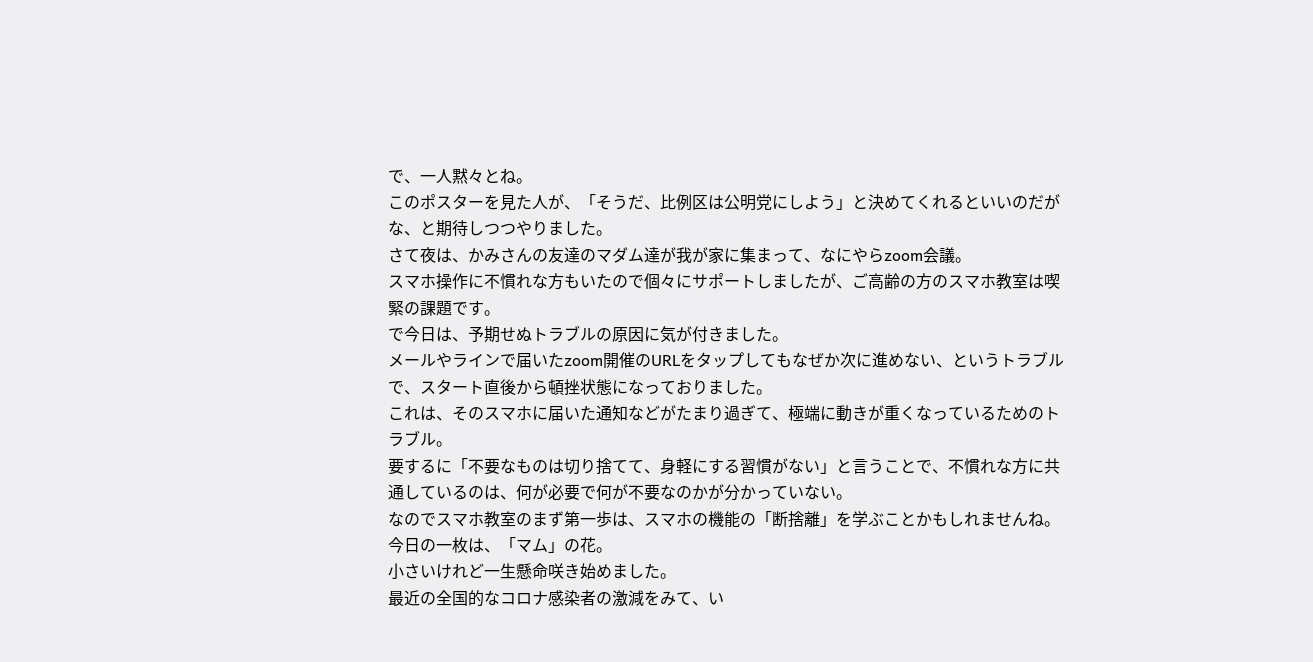で、一人黙々とね。
このポスターを見た人が、「そうだ、比例区は公明党にしよう」と決めてくれるといいのだがな、と期待しつつやりました。
さて夜は、かみさんの友達のマダム達が我が家に集まって、なにやらzoom会議。
スマホ操作に不慣れな方もいたので個々にサポートしましたが、ご高齢の方のスマホ教室は喫緊の課題です。
で今日は、予期せぬトラブルの原因に気が付きました。
メールやラインで届いたzoom開催のURLをタップしてもなぜか次に進めない、というトラブルで、スタート直後から頓挫状態になっておりました。
これは、そのスマホに届いた通知などがたまり過ぎて、極端に動きが重くなっているためのトラブル。
要するに「不要なものは切り捨てて、身軽にする習慣がない」と言うことで、不慣れな方に共通しているのは、何が必要で何が不要なのかが分かっていない。
なのでスマホ教室のまず第一歩は、スマホの機能の「断捨離」を学ぶことかもしれませんね。
今日の一枚は、「マム」の花。
小さいけれど一生懸命咲き始めました。
最近の全国的なコロナ感染者の激減をみて、い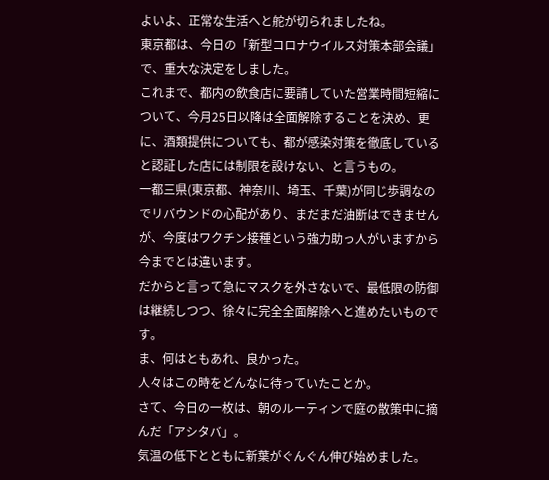よいよ、正常な生活へと舵が切られましたね。
東京都は、今日の「新型コロナウイルス対策本部会議」で、重大な決定をしました。
これまで、都内の飲食店に要請していた営業時間短縮について、今月25日以降は全面解除することを決め、更に、酒類提供についても、都が感染対策を徹底していると認証した店には制限を設けない、と言うもの。
一都三県(東京都、神奈川、埼玉、千葉)が同じ歩調なのでリバウンドの心配があり、まだまだ油断はできませんが、今度はワクチン接種という強力助っ人がいますから今までとは違います。
だからと言って急にマスクを外さないで、最低限の防御は継続しつつ、徐々に完全全面解除へと進めたいものです。
ま、何はともあれ、良かった。
人々はこの時をどんなに待っていたことか。
さて、今日の一枚は、朝のルーティンで庭の散策中に摘んだ「アシタバ」。
気温の低下とともに新葉がぐんぐん伸び始めました。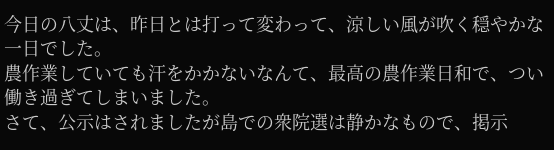今日の八丈は、昨日とは打って変わって、涼しい風が吹く穏やかな一日でした。
農作業していても汗をかかないなんて、最高の農作業日和で、つい働き過ぎてしまいました。
さて、公示はされましたが島での衆院選は静かなもので、掲示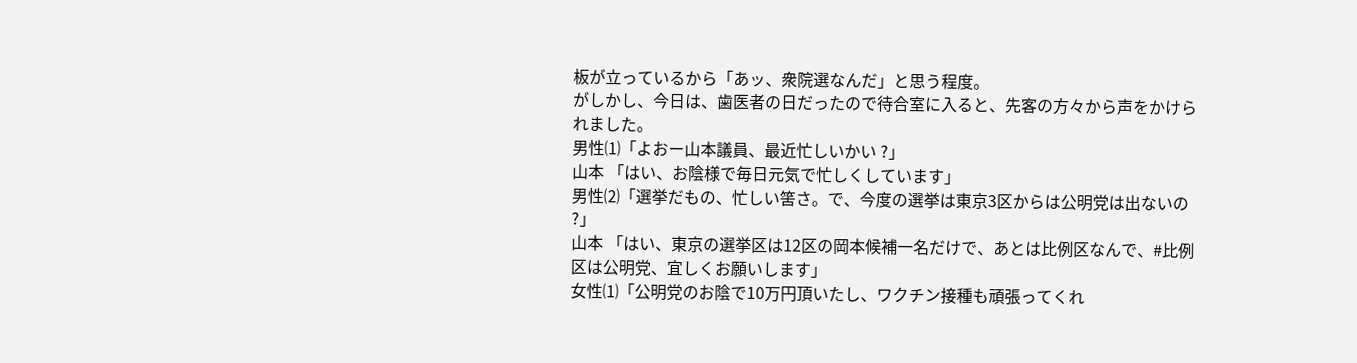板が立っているから「あッ、衆院選なんだ」と思う程度。
がしかし、今日は、歯医者の日だったので待合室に入ると、先客の方々から声をかけられました。
男性⑴「よおー山本議員、最近忙しいかい ?」
山本 「はい、お陰様で毎日元気で忙しくしています」
男性⑵「選挙だもの、忙しい筈さ。で、今度の選挙は東京3区からは公明党は出ないの ?」
山本 「はい、東京の選挙区は12区の岡本候補一名だけで、あとは比例区なんで、#比例区は公明党、宜しくお願いします」
女性⑴「公明党のお陰で10万円頂いたし、ワクチン接種も頑張ってくれ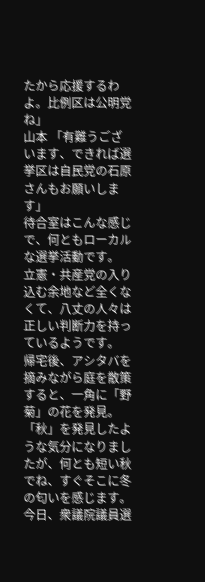たから応援するわよ。比例区は公明党ね」
山本 「有難うございます、できれば選挙区は自民党の石原さんもお願いします」
待合室はこんな感じで、何ともローカルな選挙活動です。
立憲・共産党の入り込む余地など全くなくて、八丈の人々は正しい判断力を持っているようです。
帰宅後、アシタバを摘みながら庭を散策すると、一角に「野菊」の花を発見。
「秋」を発見したような気分になりましたが、何とも短い秋でね、すぐそこに冬の匂いを感じます。
今日、衆議院議員選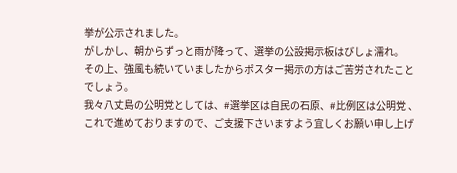挙が公示されました。
がしかし、朝からずっと雨が降って、選挙の公設掲示板はびしょ濡れ。
その上、強風も続いていましたからポスター掲示の方はご苦労されたことでしょう。
我々八丈島の公明党としては、#選挙区は自民の石原、#比例区は公明党 、これで進めておりますので、ご支援下さいますよう宜しくお願い申し上げ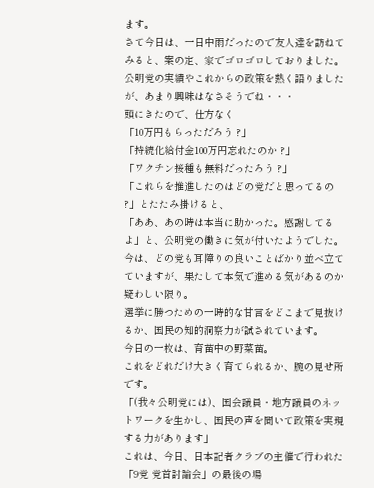ます。
さて今日は、一日中雨だったので友人達を訪ねてみると、案の定、家でゴロゴロしておりました。
公明党の実績やこれからの政策を熱く語りましたが、あまり興味はなさそうでね・・・
頭にきたので、仕方なく
「10万円もらっただろう ?」
「持続化給付金100万円忘れたのか ?」
「ワクチン接種も無料だったろう ?」
「これらを推進したのはどの党だと思ってるの ?」とたたみ掛けると、
「ああ、あの時は本当に助かった。感謝してるよ」と、公明党の働きに気が付いたようでした。
今は、どの党も耳障りの良いことばかり並べ立てていますが、果たして本気で進める気があるのか疑わしい限り。
選挙に勝つための一時的な甘言をどこまで見抜けるか、国民の知的洞察力が試されています。
今日の一枚は、育苗中の野菜苗。
これをどれだけ大きく育てられるか、腕の見せ所です。
「(我々公明党には)、国会議員・地方議員のネットワークを生かし、国民の声を聞いて政策を実現する力があります」
これは、今日、日本記者クラブの主催で行われた「9党 党首討論会」の最後の場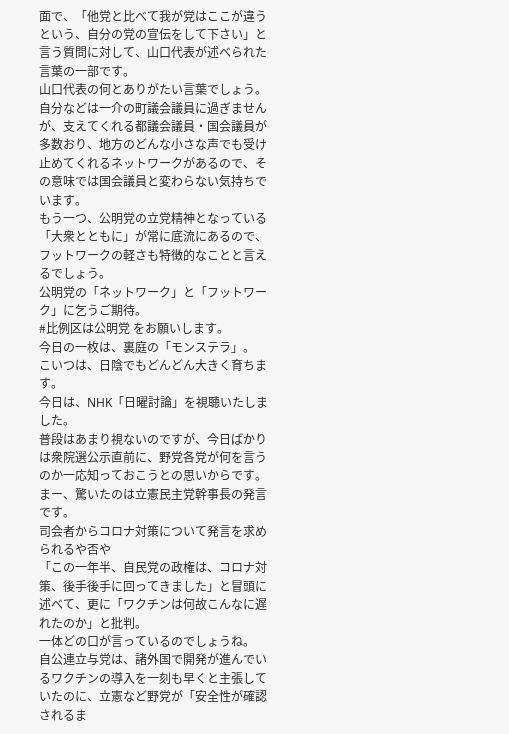面で、「他党と比べて我が党はここが違うという、自分の党の宣伝をして下さい」と言う質問に対して、山口代表が述べられた言葉の一部です。
山口代表の何とありがたい言葉でしょう。
自分などは一介の町議会議員に過ぎませんが、支えてくれる都議会議員・国会議員が多数おり、地方のどんな小さな声でも受け止めてくれるネットワークがあるので、その意味では国会議員と変わらない気持ちでいます。
もう一つ、公明党の立党精神となっている「大衆とともに」が常に底流にあるので、フットワークの軽さも特徴的なことと言えるでしょう。
公明党の「ネットワーク」と「フットワーク」に乞うご期待。
#比例区は公明党 をお願いします。
今日の一枚は、裏庭の「モンステラ」。
こいつは、日陰でもどんどん大きく育ちます。
今日は、NHK「日曜討論」を視聴いたしました。
普段はあまり視ないのですが、今日ばかりは衆院選公示直前に、野党各党が何を言うのか一応知っておこうとの思いからです。
まー、驚いたのは立憲民主党幹事長の発言です。
司会者からコロナ対策について発言を求められるや否や
「この一年半、自民党の政権は、コロナ対策、後手後手に回ってきました」と冒頭に述べて、更に「ワクチンは何故こんなに遅れたのか」と批判。
一体どの口が言っているのでしょうね。
自公連立与党は、諸外国で開発が進んでいるワクチンの導入を一刻も早くと主張していたのに、立憲など野党が「安全性が確認されるま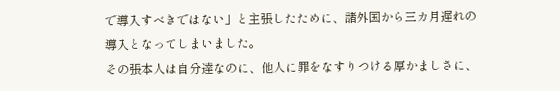で導入すべきではない」と主張したために、諸外国から三カ月遅れの導入となってしまいました。
その張本人は自分達なのに、他人に罪をなすりつける厚かましさに、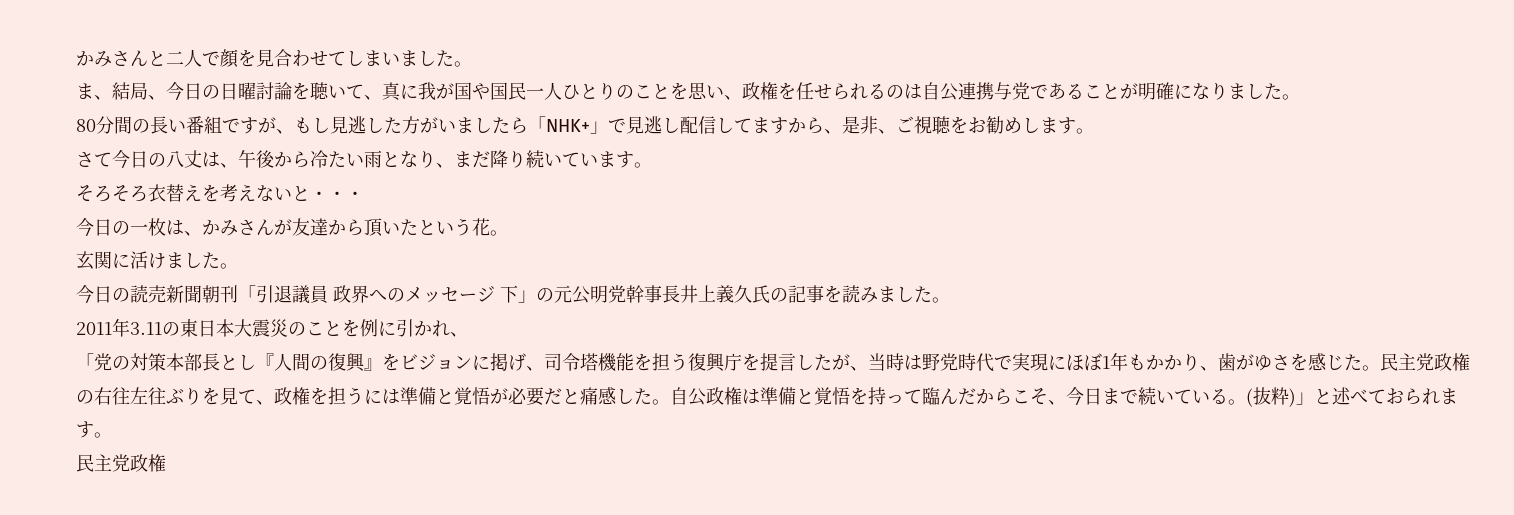かみさんと二人で顔を見合わせてしまいました。
ま、結局、今日の日曜討論を聴いて、真に我が国や国民一人ひとりのことを思い、政権を任せられるのは自公連携与党であることが明確になりました。
80分間の長い番組ですが、もし見逃した方がいましたら「NHK+」で見逃し配信してますから、是非、ご視聴をお勧めします。
さて今日の八丈は、午後から冷たい雨となり、まだ降り続いています。
そろそろ衣替えを考えないと・・・
今日の一枚は、かみさんが友達から頂いたという花。
玄関に活けました。
今日の読売新聞朝刊「引退議員 政界へのメッセージ 下」の元公明党幹事長井上義久氏の記事を読みました。
2011年3.11の東日本大震災のことを例に引かれ、
「党の対策本部長とし『人間の復興』をビジョンに掲げ、司令塔機能を担う復興庁を提言したが、当時は野党時代で実現にほぼ1年もかかり、歯がゆさを感じた。民主党政権の右往左往ぶりを見て、政権を担うには準備と覚悟が必要だと痛感した。自公政権は準備と覚悟を持って臨んだからこそ、今日まで続いている。(抜粋)」と述べておられます。
民主党政権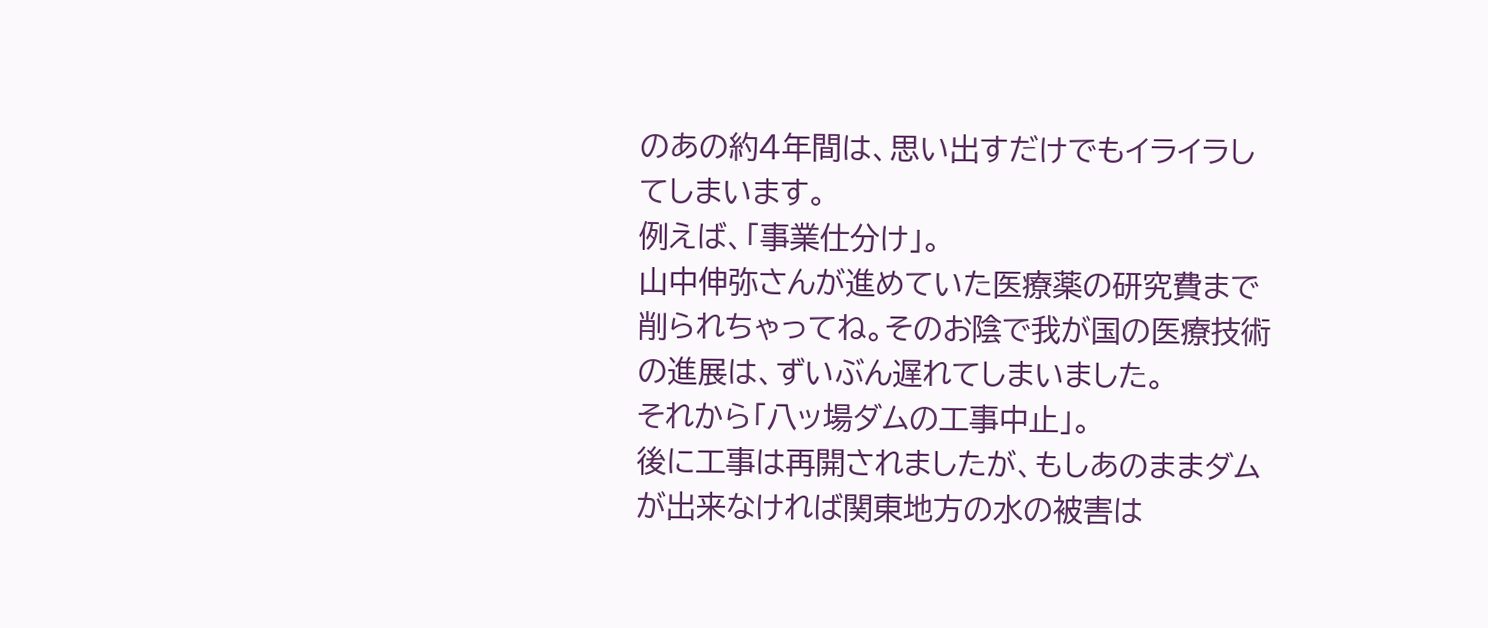のあの約4年間は、思い出すだけでもイライラしてしまいます。
例えば、「事業仕分け」。
山中伸弥さんが進めていた医療薬の研究費まで削られちゃってね。そのお陰で我が国の医療技術の進展は、ずいぶん遅れてしまいました。
それから「八ッ場ダムの工事中止」。
後に工事は再開されましたが、もしあのままダムが出来なければ関東地方の水の被害は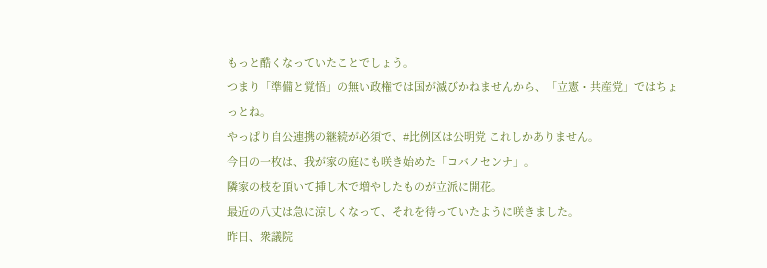もっと酷くなっていたことでしょう。
つまり「準備と覚悟」の無い政権では国が滅びかねませんから、「立憲・共産党」ではちょっとね。
やっぱり自公連携の継続が必須で、#比例区は公明党 これしかありません。
今日の一枚は、我が家の庭にも咲き始めた「コバノセンナ」。
隣家の枝を頂いて挿し木で増やしたものが立派に開花。
最近の八丈は急に涼しくなって、それを待っていたように咲きました。
昨日、衆議院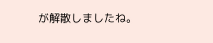が解散しましたね。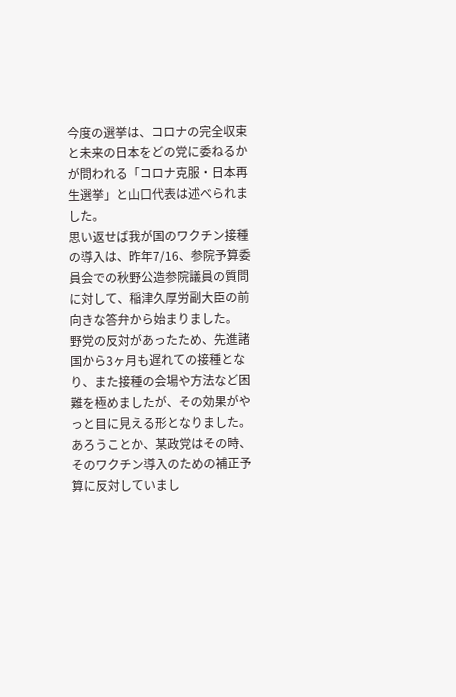今度の選挙は、コロナの完全収束と未来の日本をどの党に委ねるかが問われる「コロナ克服・日本再生選挙」と山口代表は述べられました。
思い返せば我が国のワクチン接種の導入は、昨年7/16、参院予算委員会での秋野公造参院議員の質問に対して、稲津久厚労副大臣の前向きな答弁から始まりました。
野党の反対があったため、先進諸国から3ヶ月も遅れての接種となり、また接種の会場や方法など困難を極めましたが、その効果がやっと目に見える形となりました。
あろうことか、某政党はその時、そのワクチン導入のための補正予算に反対していまし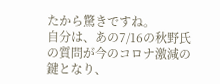たから驚きですね。
自分は、あの7/16の秋野氏の質問が今のコロナ激減の鍵となり、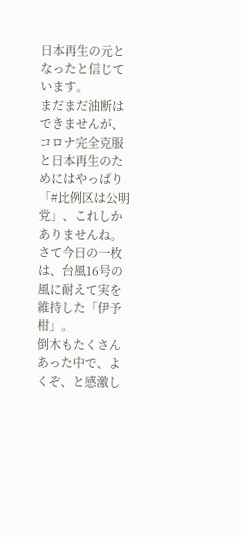日本再生の元となったと信じています。
まだまだ油断はできませんが、コロナ完全克服と日本再生のためにはやっぱり「#比例区は公明党」、これしかありませんね。
さて今日の一枚は、台風16号の風に耐えて実を維持した「伊予柑」。
倒木もたくさんあった中で、よくぞ、と感激し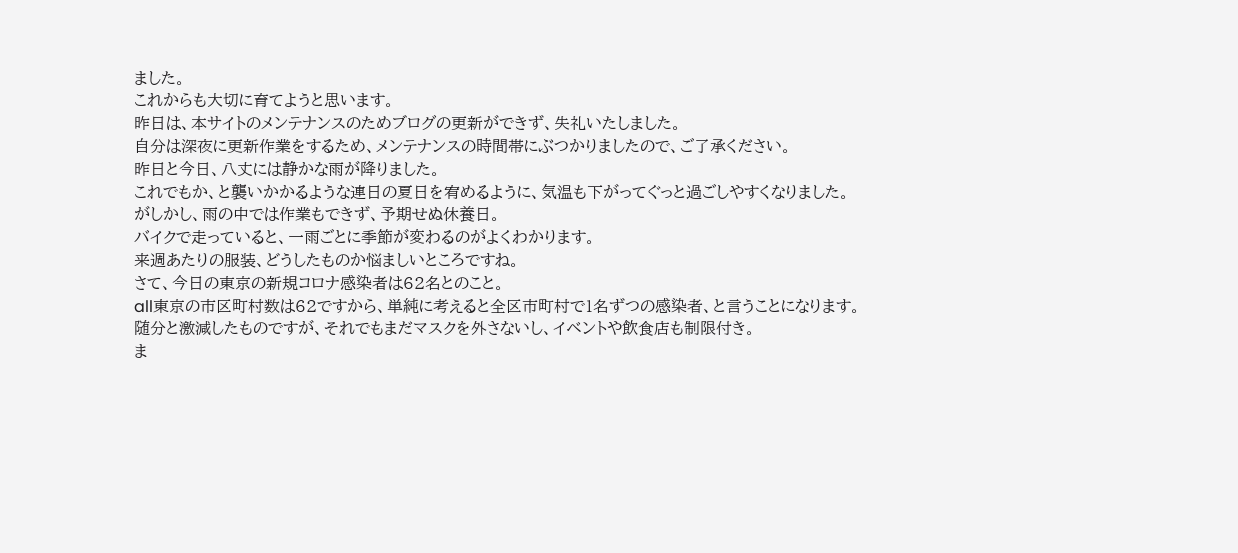ました。
これからも大切に育てようと思います。
昨日は、本サイトのメンテナンスのためブログの更新ができず、失礼いたしました。
自分は深夜に更新作業をするため、メンテナンスの時間帯にぶつかりましたので、ご了承ください。
昨日と今日、八丈には静かな雨が降りました。
これでもか、と襲いかかるような連日の夏日を宥めるように、気温も下がってぐっと過ごしやすくなりました。
がしかし、雨の中では作業もできず、予期せぬ休養日。
バイクで走っていると、一雨ごとに季節が変わるのがよくわかります。
来週あたりの服装、どうしたものか悩ましいところですね。
さて、今日の東京の新規コロナ感染者は62名とのこと。
all東京の市区町村数は62ですから、単純に考えると全区市町村で1名ずつの感染者、と言うことになります。
随分と激減したものですが、それでもまだマスクを外さないし、イベントや飲食店も制限付き。
ま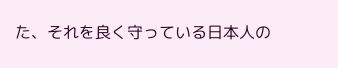た、それを良く守っている日本人の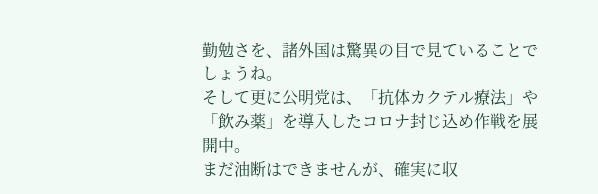勤勉さを、諸外国は驚異の目で見ていることでしょうね。
そして更に公明党は、「抗体カクテル療法」や「飲み薬」を導入したコロナ封じ込め作戦を展開中。
まだ油断はできませんが、確実に収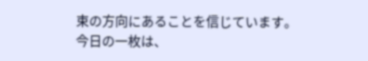束の方向にあることを信じています。
今日の一枚は、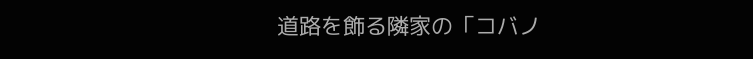道路を飾る隣家の「コバノ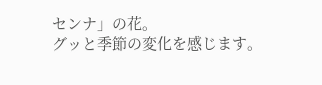センナ」の花。
グッと季節の変化を感じます。